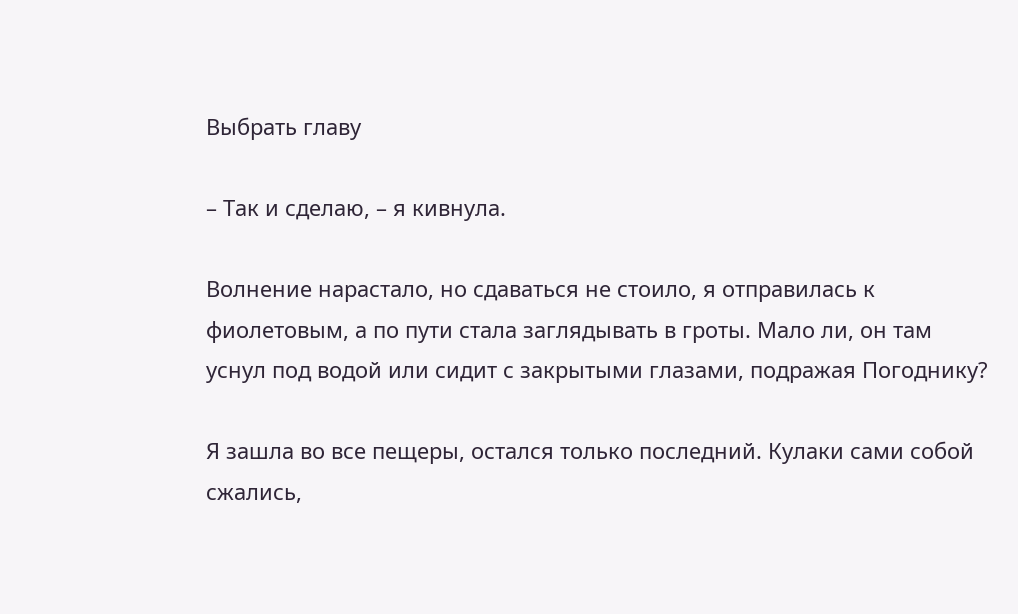Выбрать главу

– Так и сделаю, – я кивнула.

Волнение нарастало, но сдаваться не стоило, я отправилась к фиолетовым, а по пути стала заглядывать в гроты. Мало ли, он там уснул под водой или сидит с закрытыми глазами, подражая Погоднику?

Я зашла во все пещеры, остался только последний. Кулаки сами собой сжались,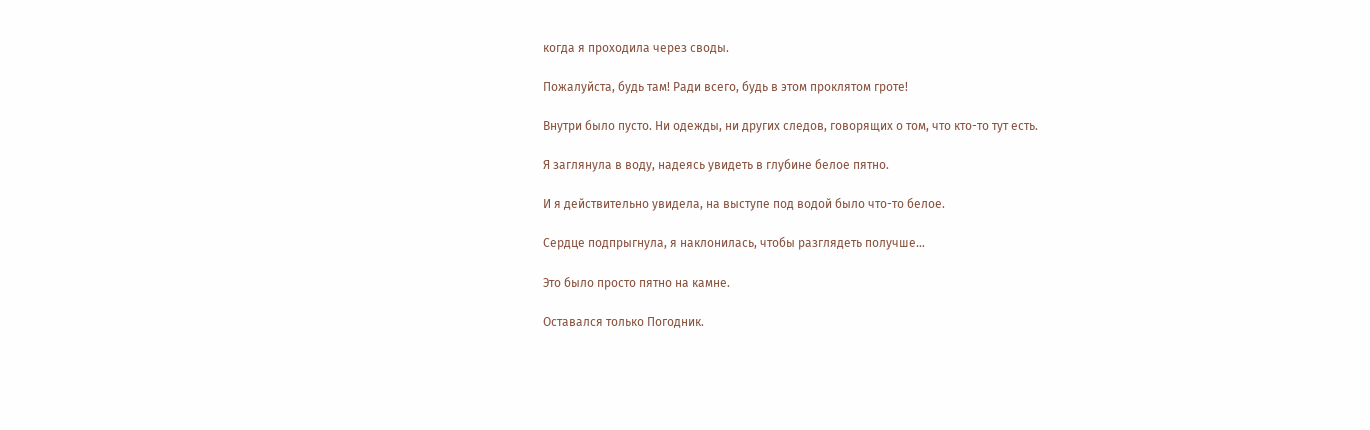когда я проходила через своды.

Пожалуйста, будь там! Ради всего, будь в этом проклятом гроте!

Внутри было пусто. Ни одежды, ни других следов, говорящих о том, что кто-то тут есть.

Я заглянула в воду, надеясь увидеть в глубине белое пятно.

И я действительно увидела, на выступе под водой было что-то белое.

Сердце подпрыгнула, я наклонилась, чтобы разглядеть получше…

Это было просто пятно на камне.

Оставался только Погодник.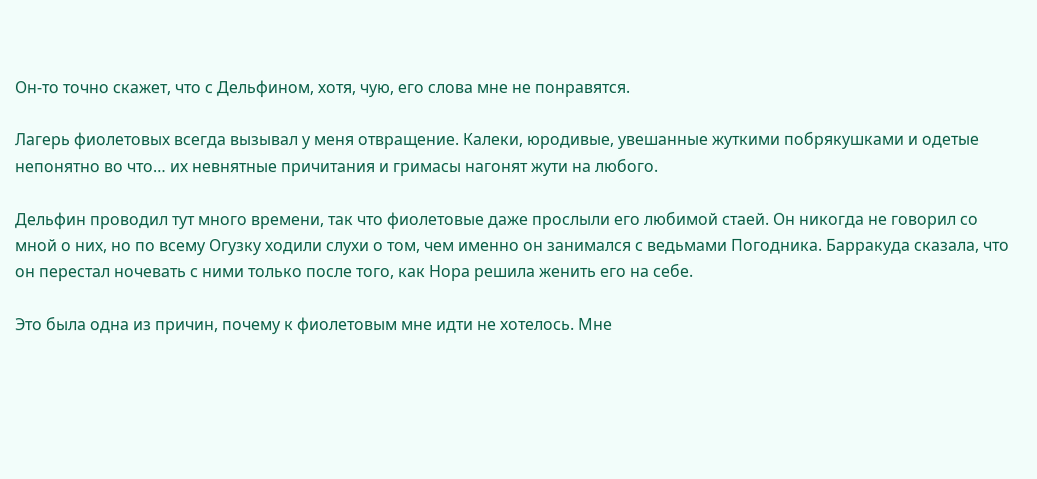Он-то точно скажет, что с Дельфином, хотя, чую, его слова мне не понравятся.

Лагерь фиолетовых всегда вызывал у меня отвращение. Калеки, юродивые, увешанные жуткими побрякушками и одетые непонятно во что… их невнятные причитания и гримасы нагонят жути на любого.

Дельфин проводил тут много времени, так что фиолетовые даже прослыли его любимой стаей. Он никогда не говорил со мной о них, но по всему Огузку ходили слухи о том, чем именно он занимался с ведьмами Погодника. Барракуда сказала, что он перестал ночевать с ними только после того, как Нора решила женить его на себе.

Это была одна из причин, почему к фиолетовым мне идти не хотелось. Мне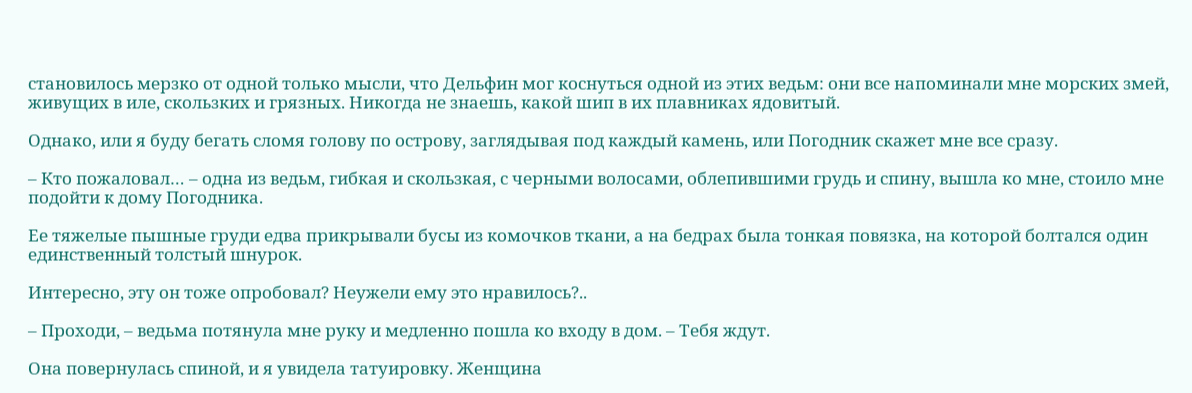становилось мерзко от одной только мысли, что Дельфин мог коснуться одной из этих ведьм: они все напоминали мне морских змей, живущих в иле, скользких и грязных. Никогда не знаешь, какой шип в их плавниках ядовитый.

Однако, или я буду бегать сломя голову по острову, заглядывая под каждый камень, или Погодник скажет мне все сразу.

– Кто пожаловал… – одна из ведьм, гибкая и скользкая, с черными волосами, облепившими грудь и спину, вышла ко мне, стоило мне подойти к дому Погодника.

Ее тяжелые пышные груди едва прикрывали бусы из комочков ткани, а на бедрах была тонкая повязка, на которой болтался один единственный толстый шнурок.

Интересно, эту он тоже опробовал? Неужели ему это нравилось?..

– Проходи, – ведьма потянула мне руку и медленно пошла ко входу в дом. – Тебя ждут.

Она повернулась спиной, и я увидела татуировку. Женщина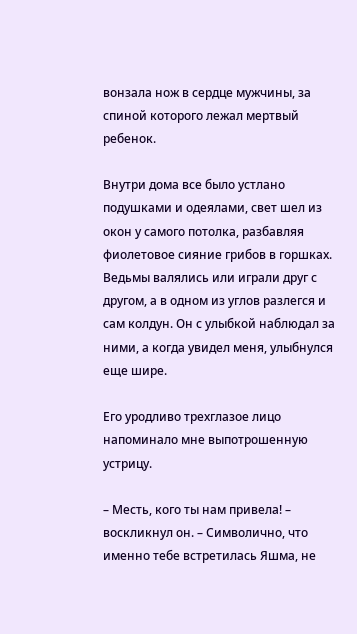вонзала нож в сердце мужчины, за спиной которого лежал мертвый ребенок.

Внутри дома все было устлано подушками и одеялами, свет шел из окон у самого потолка, разбавляя фиолетовое сияние грибов в горшках. Ведьмы валялись или играли друг с другом, а в одном из углов разлегся и сам колдун. Он с улыбкой наблюдал за ними, а когда увидел меня, улыбнулся еще шире.

Его уродливо трехглазое лицо напоминало мне выпотрошенную устрицу.

– Месть, кого ты нам привела! – воскликнул он. – Символично, что именно тебе встретилась Яшма, не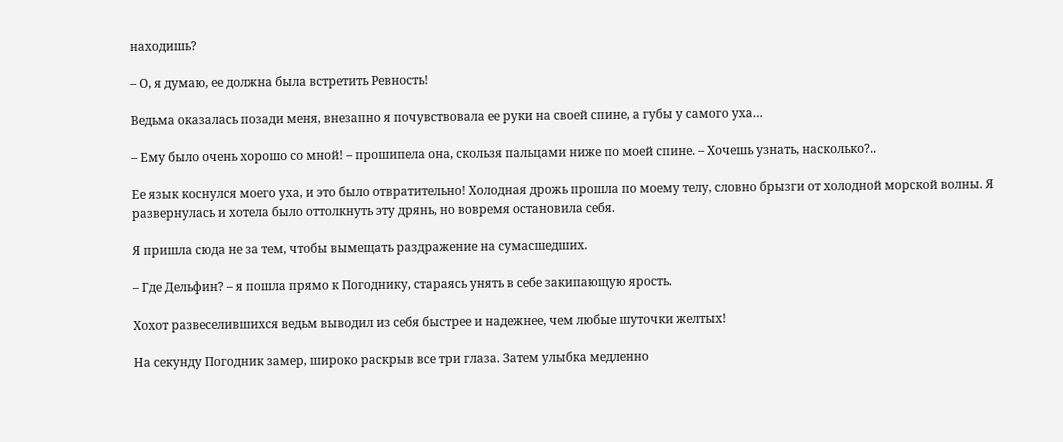находишь?

– О, я думаю, ее должна была встретить Ревность!

Ведьма оказалась позади меня, внезапно я почувствовала ее руки на своей спине, а губы у самого уха…

– Ему было очень хорошо со мной! – прошипела она, скользя пальцами ниже по моей спине. – Хочешь узнать, насколько?..

Ее язык коснулся моего уха, и это было отвратительно! Холодная дрожь прошла по моему телу, словно брызги от холодной морской волны. Я развернулась и хотела было оттолкнуть эту дрянь, но вовремя остановила себя.

Я пришла сюда не за тем, чтобы вымещать раздражение на сумасшедших.

– Где Дельфин? – я пошла прямо к Погоднику, стараясь унять в себе закипающую ярость.

Хохот развеселившихся ведьм выводил из себя быстрее и надежнее, чем любые шуточки желтых!

На секунду Погодник замер, широко раскрыв все три глаза. Затем улыбка медленно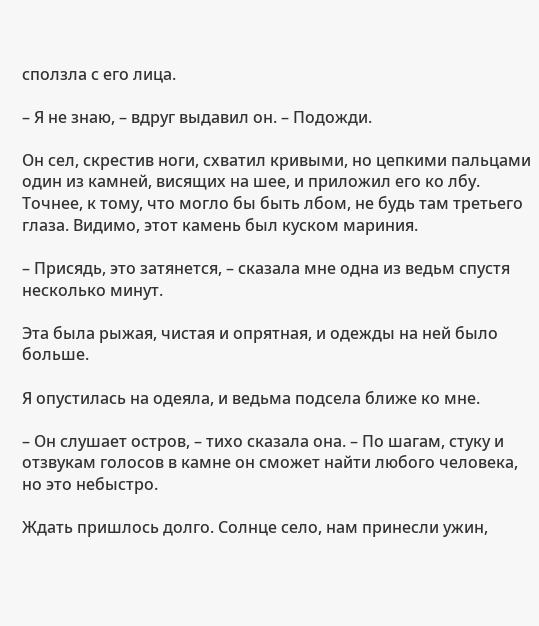сползла с его лица.

– Я не знаю, – вдруг выдавил он. – Подожди.

Он сел, скрестив ноги, схватил кривыми, но цепкими пальцами один из камней, висящих на шее, и приложил его ко лбу. Точнее, к тому, что могло бы быть лбом, не будь там третьего глаза. Видимо, этот камень был куском мариния.

– Присядь, это затянется, – сказала мне одна из ведьм спустя несколько минут.

Эта была рыжая, чистая и опрятная, и одежды на ней было больше.

Я опустилась на одеяла, и ведьма подсела ближе ко мне.

– Он слушает остров, – тихо сказала она. – По шагам, стуку и отзвукам голосов в камне он сможет найти любого человека, но это небыстро.

Ждать пришлось долго. Солнце село, нам принесли ужин,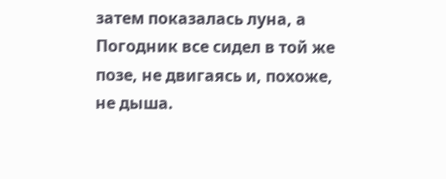затем показалась луна, а Погодник все сидел в той же позе, не двигаясь и, похоже, не дыша.